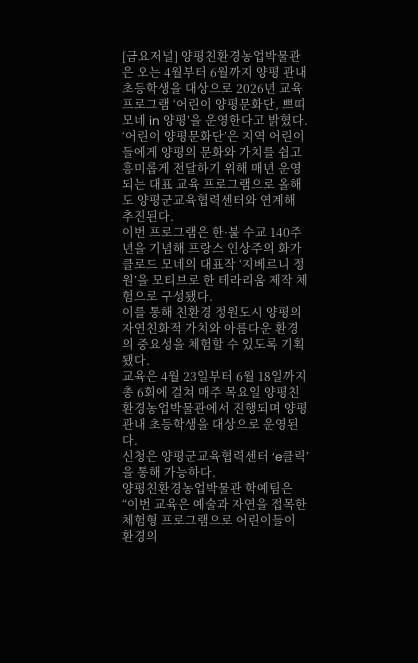[금요저널] 양평친환경농업박물관은 오는 4월부터 6월까지 양평 관내 초등학생을 대상으로 2026년 교육 프로그램 ‘어린이 양평문화단, 쁘띠 모네 in 양평’을 운영한다고 밝혔다.
‘어린이 양평문화단’은 지역 어린이들에게 양평의 문화와 가치를 쉽고 흥미롭게 전달하기 위해 매년 운영되는 대표 교육 프로그램으로 올해도 양평군교육협력센터와 연계해 추진된다.
이번 프로그램은 한·불 수교 140주년을 기념해 프랑스 인상주의 화가 클로드 모네의 대표작 ‘지베르니 정원’을 모티브로 한 테라리움 제작 체험으로 구성됐다.
이를 통해 친환경 정원도시 양평의 자연친화적 가치와 아름다운 환경의 중요성을 체험할 수 있도록 기획됐다.
교육은 4월 23일부터 6월 18일까지 총 6회에 걸쳐 매주 목요일 양평친환경농업박물관에서 진행되며 양평 관내 초등학생을 대상으로 운영된다.
신청은 양평군교육협력센터 ‘e클릭’을 통해 가능하다.
양평친환경농업박물관 학예팀은 “이번 교육은 예술과 자연을 접목한 체험형 프로그램으로 어린이들이 환경의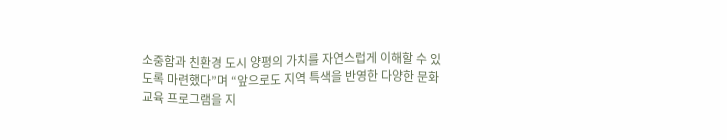소중함과 친환경 도시 양평의 가치를 자연스럽게 이해할 수 있도록 마련했다”며 “앞으로도 지역 특색을 반영한 다양한 문화 교육 프로그램을 지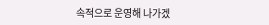속적으로 운영해 나가겠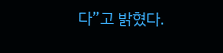다”고 밝혔다.